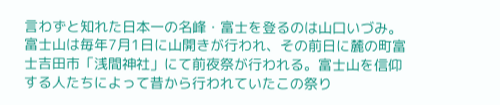言わずと知れた日本一の名峰・富士を登るのは山口いづみ。富士山は毎年7月1日に山開きが行われ、その前日に麓の町富士吉田市「浅間神社」にて前夜祭が行われる。富士山を信仰する人たちによって昔から行われていたこの祭り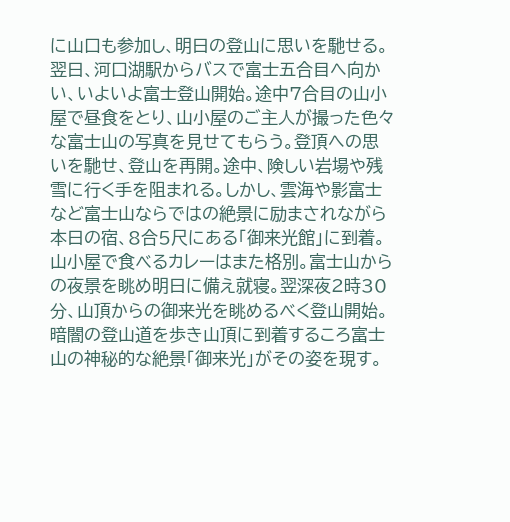に山口も参加し、明日の登山に思いを馳せる。翌日、河口湖駅からバスで富士五合目へ向かい、いよいよ富士登山開始。途中7合目の山小屋で昼食をとり、山小屋のご主人が撮った色々な富士山の写真を見せてもらう。登頂への思いを馳せ、登山を再開。途中、険しい岩場や残雪に行く手を阻まれる。しかし、雲海や影富士など富士山ならではの絶景に励まされながら本日の宿、8合5尺にある「御来光館」に到着。山小屋で食べるカレーはまた格別。富士山からの夜景を眺め明日に備え就寝。翌深夜2時30分、山頂からの御来光を眺めるべく登山開始。暗闇の登山道を歩き山頂に到着するころ富士山の神秘的な絶景「御来光」がその姿を現す。